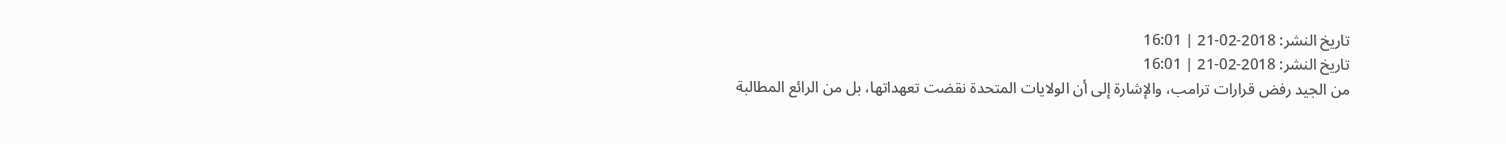تاريخ النشر: 2018-02-21 | 16:01
تاريخ النشر: 2018-02-21 | 16:01
من الجيد رفض قرارات ترامب، والإشارة إلى أن الولايات المتحدة نقضت تعهداتها، بل من الرائع المطالبة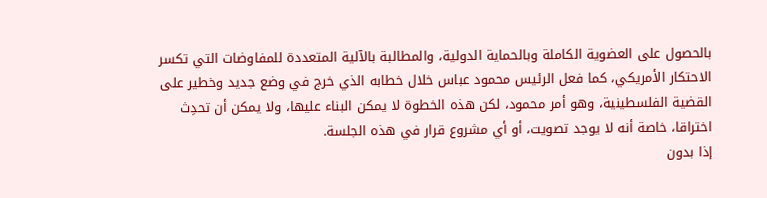بالحصول على العضوية الكاملة وبالحماية الدولية، والمطالبة بالآلية المتعددة للمفاوضات التي تكسر الاحتكار الأمريكي، كما فعل الرئيس محمود عباس خلال خطابه الذي خرج في وضع جديد وخطير على القضية الفلسطينية، وهو أمر محمود، لكن هذه الخطوة لا يمكن البناء عليها، ولا يمكن أن تحدِث اختراقا، خاصة أنه لا يوجد تصويت، أو أي مشروع قرار في هذه الجلسة.
إذا بدون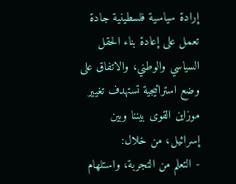إرادة سياسية فلسطينية جادة تعمل على إعادة بناء الحقل السياسي والوطني، والاتفاق على وضع استراتيجية تستهدف تغيير موزاين القوى بيننا وبين إسرائيل، من خلال:
- التعلم من التجربة، واستلهام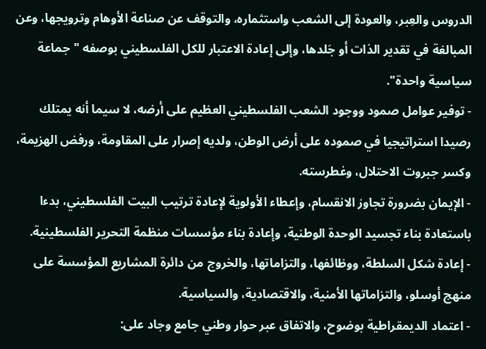الدروس والعِبر، والعودة إلى الشعب واستثماره، والتوقف عن صناعة الأوهام وترويجها، وعن المبالغة في تقدير الذات أو جَلدها، وإلى إعادة الاعتبار للكل الفلسطيني بوصفه "جماعة سياسية واحدة".
- توفير عوامل صمود ووجود الشعب الفلسطيني العظيم على أرضه، لا سيما أنه يمتلك رصيدا استراتيجيا في صموده على أرض الوطن، ولديه إصرار على المقاومة، ورفض الهزيمة، وكسر جبروت الاحتلال، وغطرسته.
- الإيمان بضرورة تجاوز الانقسام، وإعطاء الأولوية لإعادة ترتيب البيت الفلسطيني، بدءا باستعادة بناء تجسيد الوحدة الوطنية، وإعادة بناء مؤسسات منظمة التحرير الفلسطينية.
- إعادة شكل السلطة، ووظائفها، والتزاماتها، والخروج من دائرة المشاريع المؤسسة على منهج أوسلو، والتزاماتها الأمنية، والاقتصادية، والسياسية.
- اعتماد الديمقراطية بوضوح، والاتفاق عبر حوار وطني جامع وجاد على: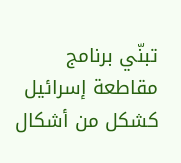تبنّي برنامج مقاطعة إسرائيل كشكل من أشكال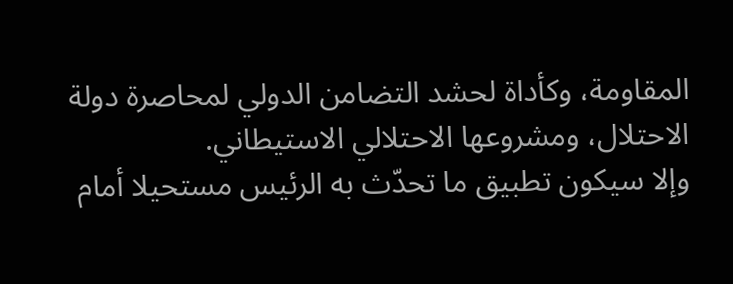المقاومة، وكأداة لحشد التضامن الدولي لمحاصرة دولة الاحتلال، ومشروعها الاحتلالي الاستيطاني.
وإلا سيكون تطبيق ما تحدّث به الرئيس مستحيلا أمام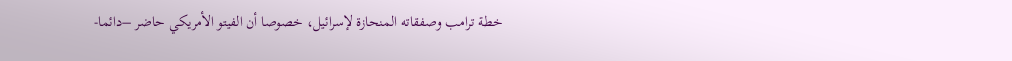خطة ترامب وصفقاته المنحازة لإسرائيل، خصوصا أن الفيتو الأمريكي حاضر –دائما-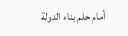أمام حلم بناء الدولة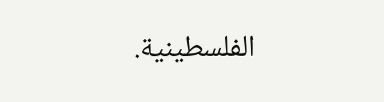الفلسطينية.